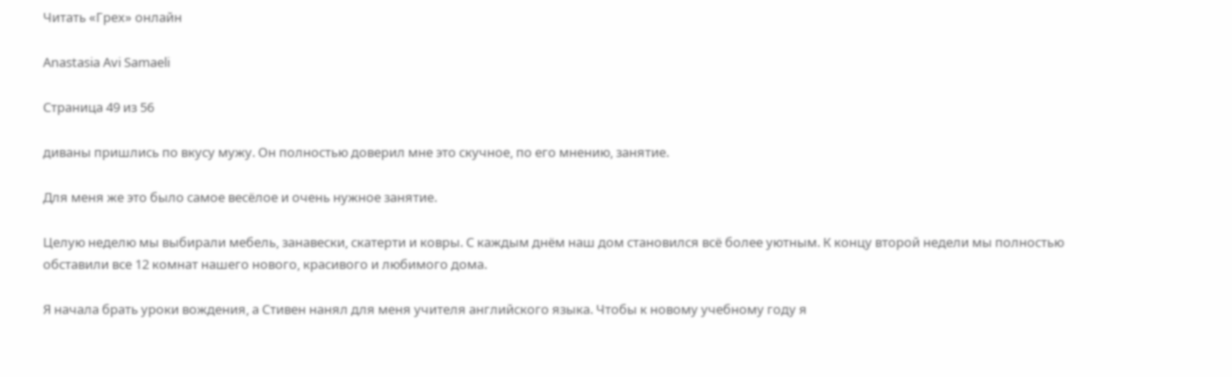Читать «Грех» онлайн

Anastasia Avi Samaeli

Страница 49 из 56

диваны пришлись по вкусу мужу. Он полностью доверил мне это скучное, по его мнению, занятие.

Для меня же это было самое весёлое и очень нужное занятие.

Целую неделю мы выбирали мебель, занавески, скатерти и ковры. С каждым днём наш дом становился всё более уютным. К концу второй недели мы полностью обставили все 12 комнат нашего нового, красивого и любимого дома.

Я начала брать уроки вождения, а Стивен нанял для меня учителя английского языка. Чтобы к новому учебному году я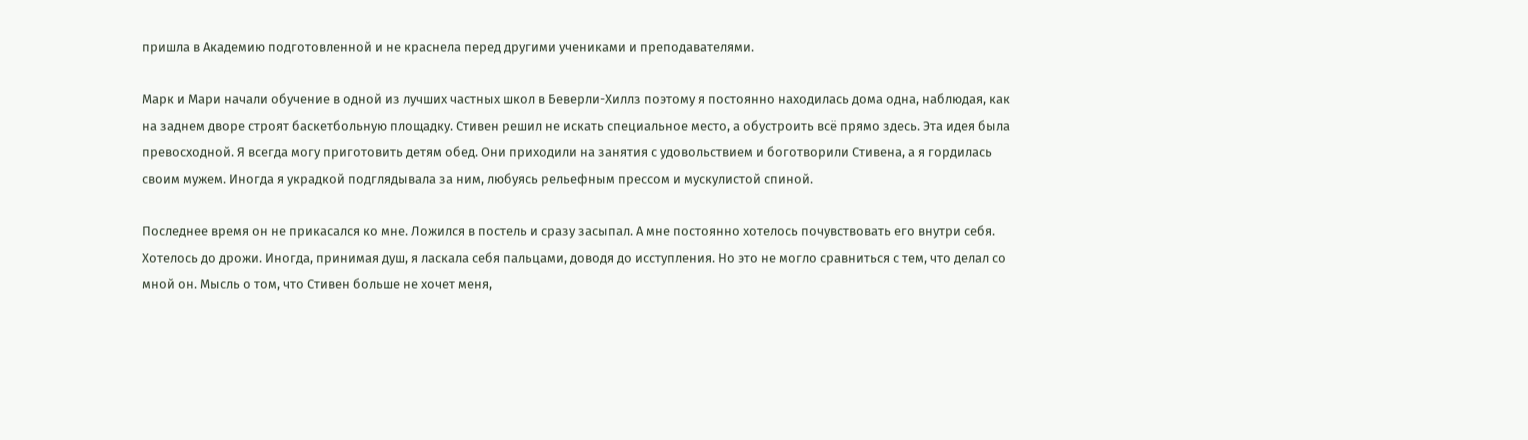пришла в Академию подготовленной и не краснела перед другими учениками и преподавателями.

Марк и Мари начали обучение в одной из лучших частных школ в Беверли-Хиллз поэтому я постоянно находилась дома одна, наблюдая, как на заднем дворе строят баскетбольную площадку. Стивен решил не искать специальное место, а обустроить всё прямо здесь. Эта идея была превосходной. Я всегда могу приготовить детям обед. Они приходили на занятия с удовольствием и боготворили Стивена, а я гордилась своим мужем. Иногда я украдкой подглядывала за ним, любуясь рельефным прессом и мускулистой спиной.

Последнее время он не прикасался ко мне. Ложился в постель и сразу засыпал. А мне постоянно хотелось почувствовать его внутри себя. Хотелось до дрожи. Иногда, принимая душ, я ласкала себя пальцами, доводя до исступления. Но это не могло сравниться с тем, что делал со мной он. Мысль о том, что Стивен больше не хочет меня,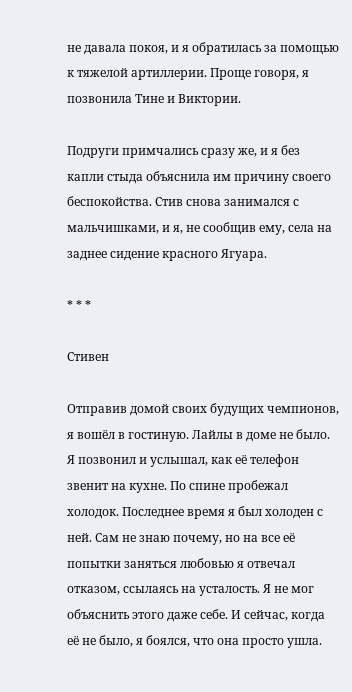не давала покоя, и я обратилась за помощью к тяжелой артиллерии. Проще говоря, я позвонила Тине и Виктории.

Подруги примчались сразу же, и я без капли стыда объяснила им причину своего беспокойства. Стив снова занимался с мальчишками, и я, не сообщив ему, села на заднее сидение красного Ягуара.

* * *

Стивен

Отправив домой своих будущих чемпионов, я вошёл в гостиную. Лайлы в доме не было. Я позвонил и услышал, как её телефон звенит на кухне. По спине пробежал холодок. Последнее время я был холоден с ней. Сам не знаю почему, но на все её попытки заняться любовью я отвечал отказом, ссылаясь на усталость. Я не мог объяснить этого даже себе. И сейчас, когда её не было, я боялся, что она просто ушла.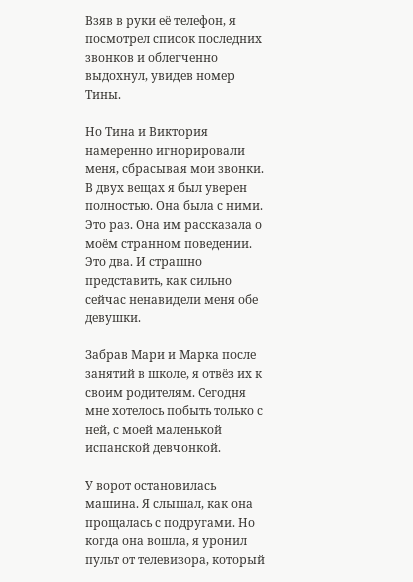Взяв в руки её телефон, я посмотрел список последних звонков и облегченно выдохнул, увидев номер Тины.

Но Тина и Виктория намеренно игнорировали меня, сбрасывая мои звонки. В двух вещах я был уверен полностью. Она была с ними. Это раз. Она им рассказала о моём странном поведении. Это два. И страшно представить, как сильно сейчас ненавидели меня обе девушки.

Забрав Мари и Марка после занятий в школе, я отвёз их к своим родителям. Сегодня мне хотелось побыть только с ней, с моей маленькой испанской девчонкой.

У ворот остановилась машина. Я слышал, как она прощалась с подругами. Но когда она вошла, я уронил пульт от телевизора, который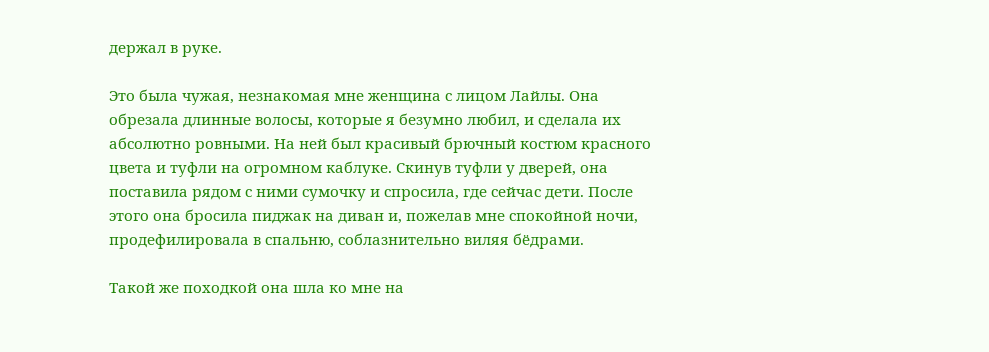держал в руке.

Это была чужая, незнакомая мне женщина с лицом Лайлы. Она обрезала длинные волосы, которые я безумно любил, и сделала их абсолютно ровными. На ней был красивый брючный костюм красного цвета и туфли на огромном каблуке. Скинув туфли у дверей, она поставила рядом с ними сумочку и спросила, где сейчас дети. После этого она бросила пиджак на диван и, пожелав мне спокойной ночи, продефилировала в спальню, соблазнительно виляя бёдрами.

Такой же походкой она шла ко мне на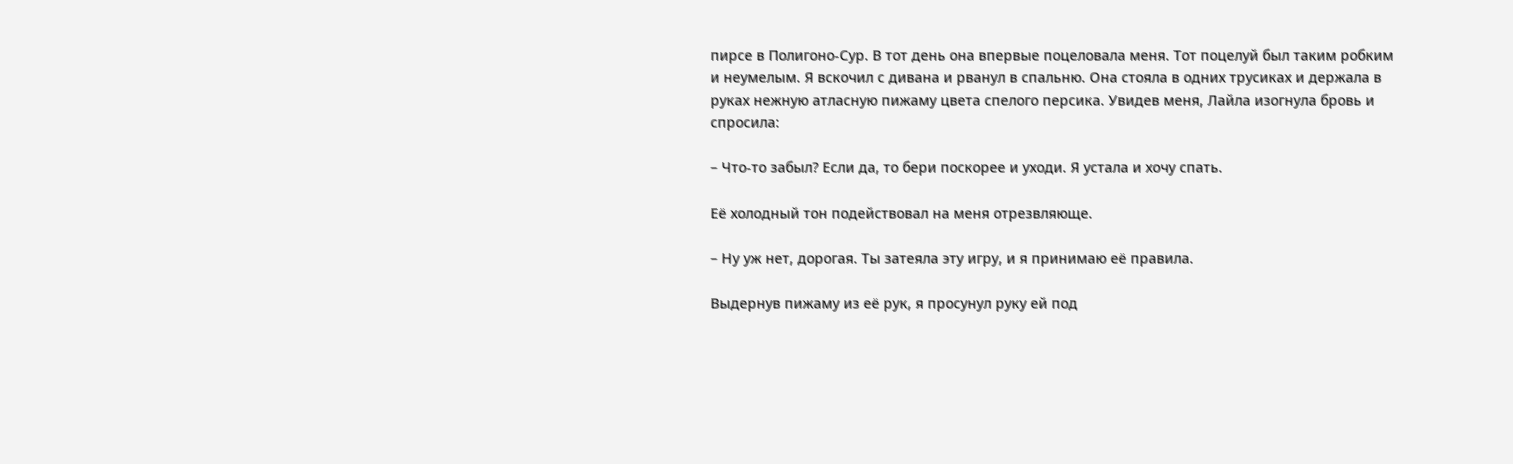пирсе в Полигоно-Сур. В тот день она впервые поцеловала меня. Тот поцелуй был таким робким и неумелым. Я вскочил с дивана и рванул в спальню. Она стояла в одних трусиках и держала в руках нежную атласную пижаму цвета спелого персика. Увидев меня, Лайла изогнула бровь и спросила:

– Что-то забыл? Если да, то бери поскорее и уходи. Я устала и хочу спать.

Её холодный тон подействовал на меня отрезвляюще.

– Ну уж нет, дорогая. Ты затеяла эту игру, и я принимаю её правила.

Выдернув пижаму из её рук, я просунул руку ей под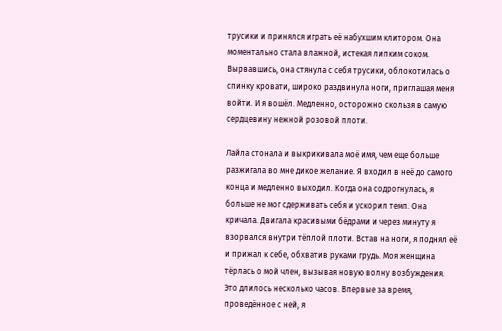трусики и принялся играть её набухшим клитором. Она моментально стала влажной, истекая липким соком. Вырвавшись, она стянула с себя трусики, облокотилась о спинку кровати, широко раздвинула ноги, приглашая меня войти. И я вошёл. Медленно, осторожно скользя в самую сердцевину нежной розовой плоти.

Лайла стонала и выкрикивала моё имя, чем еще больше разжигала во мне дикое желание. Я входил в неё до самого конца и медленно выходил. Когда она содрогнулась, я больше не мог сдерживать себя и ускорил темп. Она кричала. Двигала красивыми бёдрами и через минуту я взорвался внутри тёплой плоти. Встав на ноги, я поднял её и прижал к себе, обхватив руками грудь. Моя женщина тёрлась о мой член, вызывая новую волну возбуждения. Это длилось несколько часов. Впервые за время, проведённое с ней, я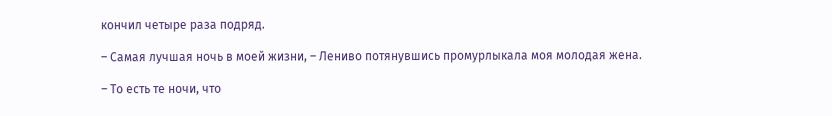кончил четыре раза подряд.

– Самая лучшая ночь в моей жизни, – Лениво потянувшись промурлыкала моя молодая жена.

– То есть те ночи, что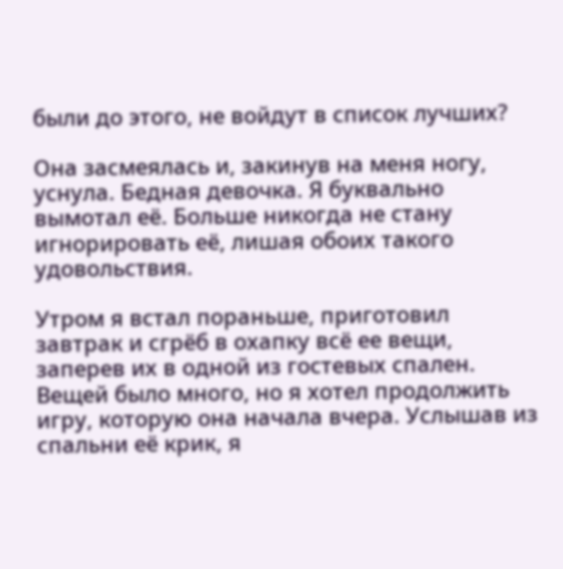были до этого, не войдут в список лучших?

Она засмеялась и, закинув на меня ногу, уснула. Бедная девочка. Я буквально вымотал её. Больше никогда не стану игнорировать её, лишая обоих такого удовольствия.

Утром я встал пораньше, приготовил завтрак и сгрёб в охапку всё ее вещи, заперев их в одной из гостевых спален. Вещей было много, но я хотел продолжить игру, которую она начала вчера. Услышав из спальни её крик, я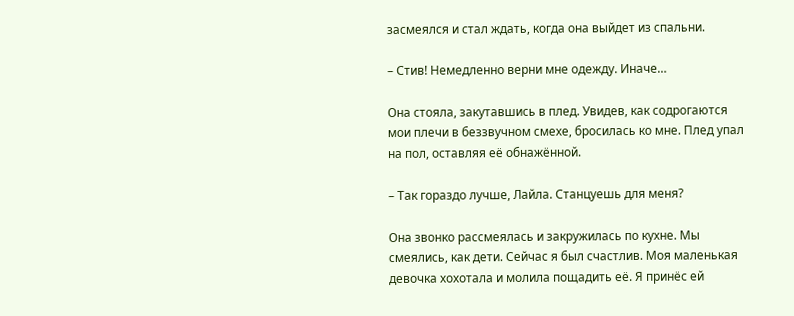засмеялся и стал ждать, когда она выйдет из спальни.

– Стив! Немедленно верни мне одежду. Иначе…

Она стояла, закутавшись в плед. Увидев, как содрогаются мои плечи в беззвучном смехе, бросилась ко мне. Плед упал на пол, оставляя её обнажённой.

– Так гораздо лучше, Лайла. Станцуешь для меня?

Она звонко рассмеялась и закружилась по кухне. Мы смеялись, как дети. Сейчас я был счастлив. Моя маленькая девочка хохотала и молила пощадить её. Я принёс ей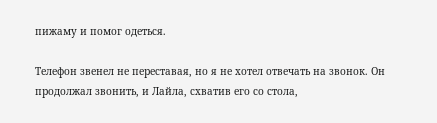пижаму и помог одеться.

Телефон звенел не переставая, но я не хотел отвечать на звонок. Он продолжал звонить, и Лайла, схватив его со стола,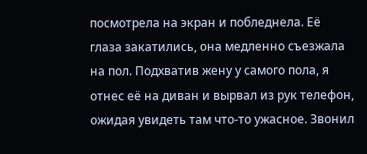посмотрела на экран и побледнела. Её глаза закатились, она медленно съезжала на пол. Подхватив жену у самого пола, я отнес её на диван и вырвал из рук телефон, ожидая увидеть там что-то ужасное. Звонил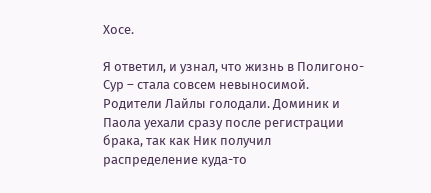Хосе.

Я ответил, и узнал, что жизнь в Полигоно-Сур – стала совсем невыносимой. Родители Лайлы голодали. Доминик и Паола уехали сразу после регистрации брака, так как Ник получил распределение куда-то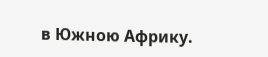в Южною Африку.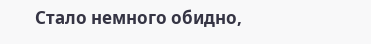Стало немного обидно,